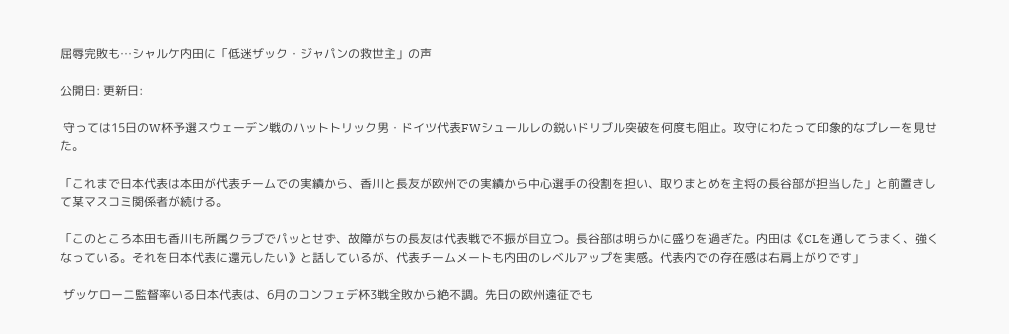屈辱完敗も…シャルケ内田に「低迷ザック・ジャパンの救世主」の声

公開日: 更新日:

 守っては15日のW杯予選スウェーデン戦のハットトリック男・ドイツ代表FWシュールレの鋭いドリブル突破を何度も阻止。攻守にわたって印象的なプレーを見せた。

「これまで日本代表は本田が代表チームでの実績から、香川と長友が欧州での実績から中心選手の役割を担い、取りまとめを主将の長谷部が担当した」と前置きして某マスコミ関係者が続ける。

「このところ本田も香川も所属クラブでパッとせず、故障がちの長友は代表戦で不振が目立つ。長谷部は明らかに盛りを過ぎた。内田は《CLを通してうまく、強くなっている。それを日本代表に還元したい》と話しているが、代表チームメートも内田のレベルアップを実感。代表内での存在感は右肩上がりです」

 ザッケローニ監督率いる日本代表は、6月のコンフェデ杯3戦全敗から絶不調。先日の欧州遠征でも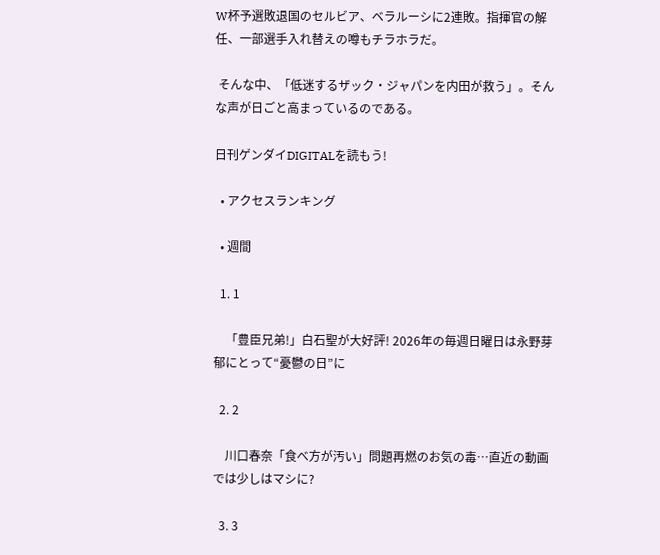W杯予選敗退国のセルビア、ベラルーシに2連敗。指揮官の解任、一部選手入れ替えの噂もチラホラだ。

 そんな中、「低迷するザック・ジャパンを内田が救う」。そんな声が日ごと高まっているのである。

日刊ゲンダイDIGITALを読もう!

  • アクセスランキング

  • 週間

  1. 1

    「豊臣兄弟!」白石聖が大好評! 2026年の毎週日曜日は永野芽郁にとって“憂鬱の日”に

  2. 2

    川口春奈「食べ方が汚い」問題再燃のお気の毒…直近の動画では少しはマシに?

  3. 3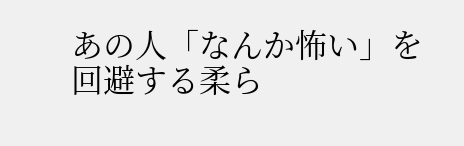あの人「なんか怖い」を回避する柔ら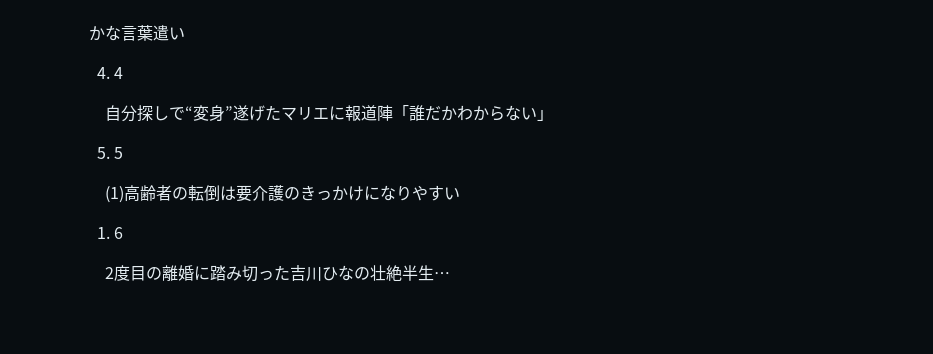かな言葉遣い

  4. 4

    自分探しで“変身”遂げたマリエに報道陣「誰だかわからない」

  5. 5

    (1)高齢者の転倒は要介護のきっかけになりやすい

  1. 6

    2度目の離婚に踏み切った吉川ひなの壮絶半生…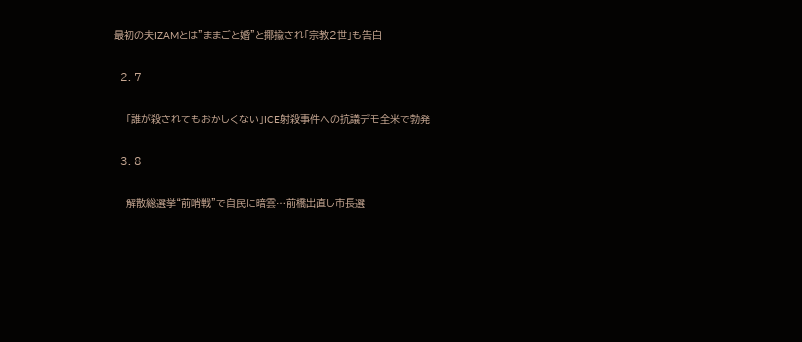最初の夫IZAMとは"ままごと婚"と揶揄され「宗教2世」も告白

  2. 7

    「誰が殺されてもおかしくない」ICE射殺事件への抗議デモ全米で勃発

  3. 8

    解散総選挙“前哨戦”で自民に暗雲…前橋出直し市長選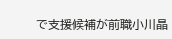で支援候補が前職小川晶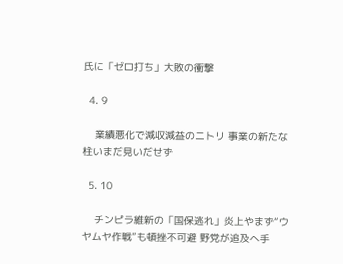氏に「ゼロ打ち」大敗の衝撃

  4. 9

    業績悪化で減収減益のニトリ 事業の新たな柱いまだ見いだせず

  5. 10

    チンピラ維新の「国保逃れ」炎上やまず“ウヤムヤ作戦”も頓挫不可避 野党が追及へ手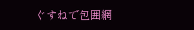ぐすねで包囲網